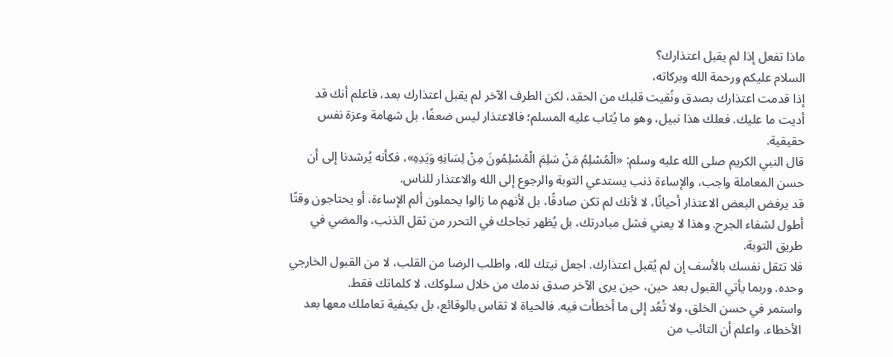ماذا تفعل إذا لم يقبل اعتذارك؟
السلام عليكم ورحمة الله وبركاته،
إذا قدمت اعتذارك بصدق ونُقيت قلبك من الحقد، لكن الطرف الآخر لم يقبل اعتذارك بعد، فاعلم أنك قد أديت ما عليك. فعلك هذا نبيل، وهو ما يُثاب عليه المسلم؛ فالاعتذار ليس ضعفًا، بل شهامة وعزة نفس حقيقية.
قال النبي الكريم صلى الله عليه وسلم: «الْمُسْلِمُ مَنْ سَلِمَ الْمُسْلِمُونَ مِنْ لِسَانِهِ وَيَدِهِ»، فكأنه يُرشدنا إلى أن حسن المعاملة واجب، والإساءة ذنب يستدعي التوبة والرجوع إلى الله والاعتذار للناس.
قد يرفض البعض الاعتذار أحيانًا، لا لأنك لم تكن صادقًا، بل لأنهم ما زالوا يحملون ألم الإساءة، أو يحتاجون وقتًا أطول لشفاء الجرح. وهذا لا يعني فشل مبادرتك، بل يُظهر نجاحك في التحرر من ثقل الذنب، والمضي في طريق التوبة.
فلا تثقل نفسك بالأسف إن لم يُقبل اعتذارك. اجعل نيتك لله، واطلب الرضا من القلب، لا من القبول الخارجي وحده. وربما يأتي القبول بعد حين، حين يرى الآخر صدق ندمك من خلال سلوكك، لا كلماتك فقط.
واستمر في حسن الخلق، ولا تُعُد إلى ما أخطأت فيه. فالحياة لا تقاس بالوقائع، بل بكيفية تعاملك معها بعد الأخطاء. واعلم أن التائب من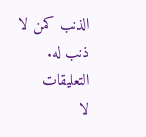الذنب كمن لا ذنب له.
التعليقات
لا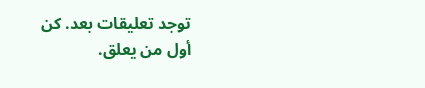توجد تعليقات بعد. كن أول من يعلق.